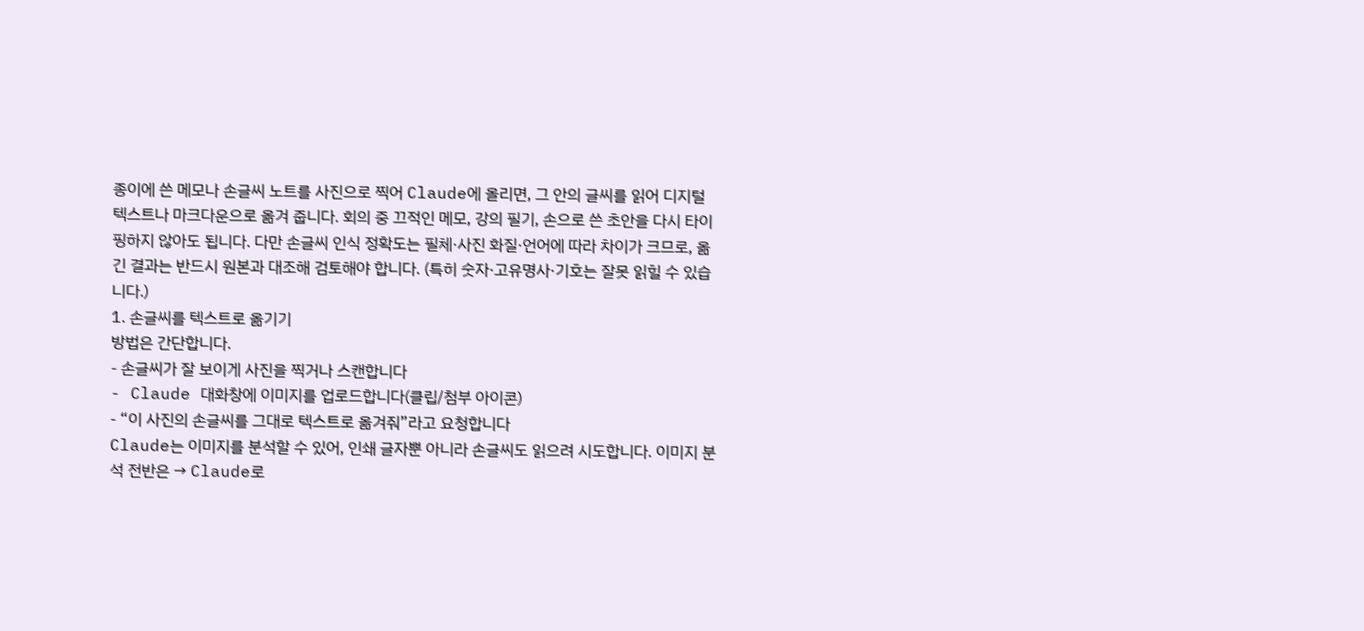종이에 쓴 메모나 손글씨 노트를 사진으로 찍어 Claude에 올리면, 그 안의 글씨를 읽어 디지털 텍스트나 마크다운으로 옮겨 줍니다. 회의 중 끄적인 메모, 강의 필기, 손으로 쓴 초안을 다시 타이핑하지 않아도 됩니다. 다만 손글씨 인식 정확도는 필체·사진 화질·언어에 따라 차이가 크므로, 옮긴 결과는 반드시 원본과 대조해 검토해야 합니다. (특히 숫자·고유명사·기호는 잘못 읽힐 수 있습니다.)
1. 손글씨를 텍스트로 옮기기
방법은 간단합니다.
- 손글씨가 잘 보이게 사진을 찍거나 스캔합니다
- Claude 대화창에 이미지를 업로드합니다(클립/첨부 아이콘)
- “이 사진의 손글씨를 그대로 텍스트로 옮겨줘”라고 요청합니다
Claude는 이미지를 분석할 수 있어, 인쇄 글자뿐 아니라 손글씨도 읽으려 시도합니다. 이미지 분석 전반은 → Claude로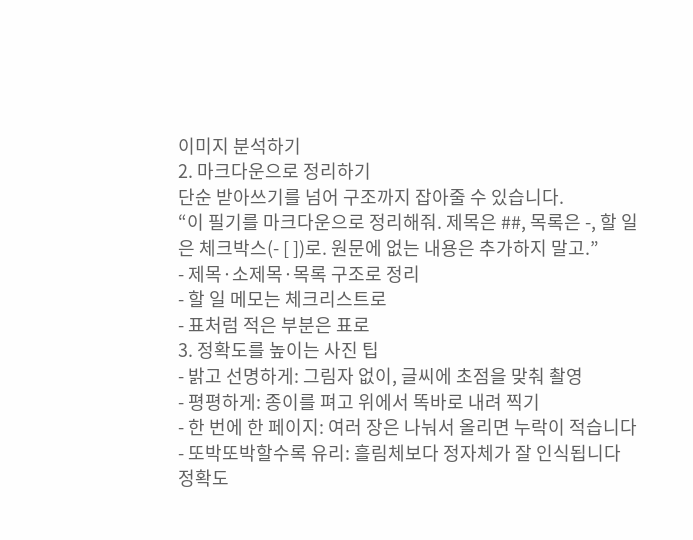이미지 분석하기
2. 마크다운으로 정리하기
단순 받아쓰기를 넘어 구조까지 잡아줄 수 있습니다.
“이 필기를 마크다운으로 정리해줘. 제목은 ##, 목록은 -, 할 일은 체크박스(- [ ])로. 원문에 없는 내용은 추가하지 말고.”
- 제목·소제목·목록 구조로 정리
- 할 일 메모는 체크리스트로
- 표처럼 적은 부분은 표로
3. 정확도를 높이는 사진 팁
- 밝고 선명하게: 그림자 없이, 글씨에 초점을 맞춰 촬영
- 평평하게: 종이를 펴고 위에서 똑바로 내려 찍기
- 한 번에 한 페이지: 여러 장은 나눠서 올리면 누락이 적습니다
- 또박또박할수록 유리: 흘림체보다 정자체가 잘 인식됩니다
정확도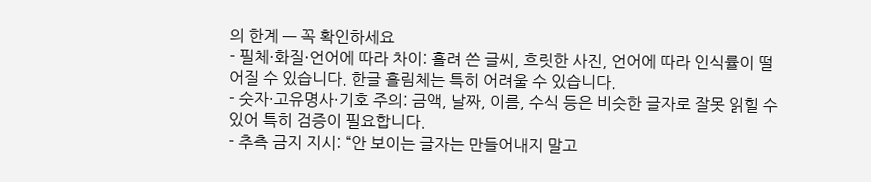의 한계 — 꼭 확인하세요
- 필체·화질·언어에 따라 차이: 흘려 쓴 글씨, 흐릿한 사진, 언어에 따라 인식률이 떨어질 수 있습니다. 한글 흘림체는 특히 어려울 수 있습니다.
- 숫자·고유명사·기호 주의: 금액, 날짜, 이름, 수식 등은 비슷한 글자로 잘못 읽힐 수 있어 특히 검증이 필요합니다.
- 추측 금지 지시: “안 보이는 글자는 만들어내지 말고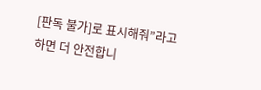[판독 불가]로 표시해줘”라고 하면 더 안전합니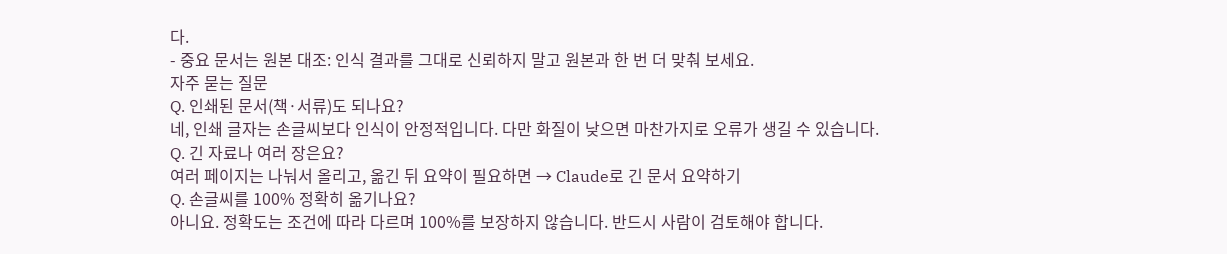다.
- 중요 문서는 원본 대조: 인식 결과를 그대로 신뢰하지 말고 원본과 한 번 더 맞춰 보세요.
자주 묻는 질문
Q. 인쇄된 문서(책·서류)도 되나요?
네, 인쇄 글자는 손글씨보다 인식이 안정적입니다. 다만 화질이 낮으면 마찬가지로 오류가 생길 수 있습니다.
Q. 긴 자료나 여러 장은요?
여러 페이지는 나눠서 올리고, 옮긴 뒤 요약이 필요하면 → Claude로 긴 문서 요약하기
Q. 손글씨를 100% 정확히 옮기나요?
아니요. 정확도는 조건에 따라 다르며 100%를 보장하지 않습니다. 반드시 사람이 검토해야 합니다.